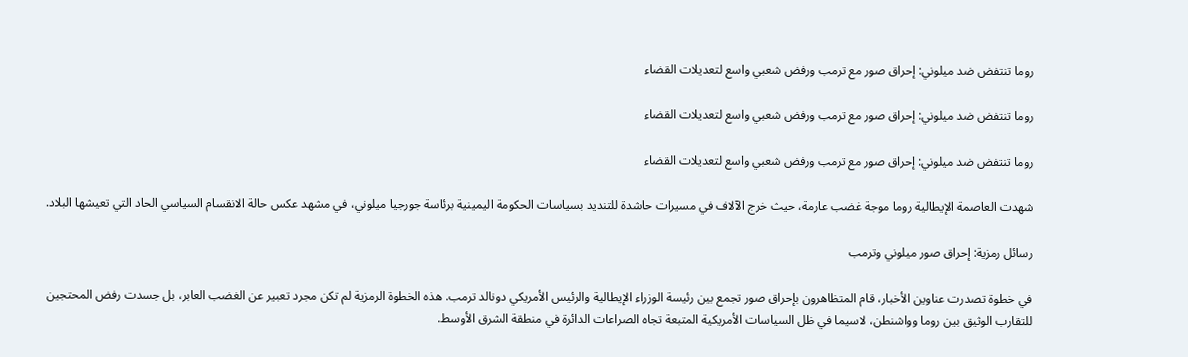روما تنتفض ضد ميلوني: إحراق صور مع ترمب ورفض شعبي واسع لتعديلات القضاء

روما تنتفض ضد ميلوني: إحراق صور مع ترمب ورفض شعبي واسع لتعديلات القضاء

روما تنتفض ضد ميلوني: إحراق صور مع ترمب ورفض شعبي واسع لتعديلات القضاء

شهدت العاصمة الإيطالية روما موجة غضب عارمة، حيث خرج الآلاف في مسيرات حاشدة للتنديد بسياسات الحكومة اليمينية برئاسة جورجيا ميلوني، في مشهد عكس حالة الانقسام السياسي الحاد التي تعيشها البلاد.

رسائل رمزية: إحراق صور ميلوني وترمب

في خطوة تصدرت عناوين الأخبار، قام المتظاهرون بإحراق صور تجمع بين رئيسة الوزراء الإيطالية والرئيس الأمريكي دونالد ترمب. هذه الخطوة الرمزية لم تكن مجرد تعبير عن الغضب العابر، بل جسدت رفض المحتجين للتقارب الوثيق بين روما وواشنطن، لاسيما في ظل السياسات الأمريكية المتبعة تجاه الصراعات الدائرة في منطقة الشرق الأوسط.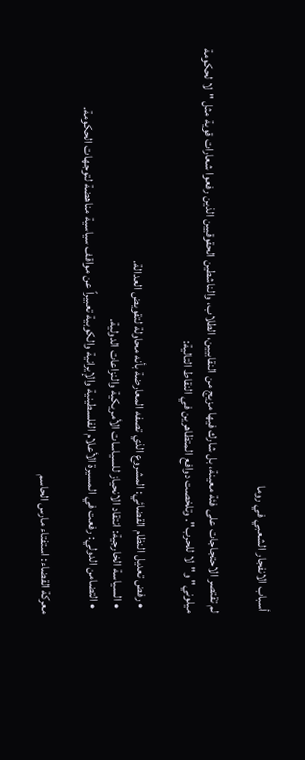أسباب الانفجار الشعبي في روما

لم تقتصر الاحتجاجات على فئة معينة، بل شارك فيها مزيج من النقابيين، الطلاب، والناشطين الحقوقيين الذين رفعوا شعارات قوية مثل "لا لحكومة ميلوني" و"لا للحرب". وتلخصت دوافع المتظاهرين في النقاط التالية:

  • رفض تعديل النظام القضائي: المشروع الذي تصفه المعارضة بأنه محاولة لتقويض العدالة.
  • السياسة الخارجية: انتقاد الانحياز للسياسات الأمريكية والنزاعات الدولية.
  • التضامن الدولي: رفعت في المسيرة الأعلام الفلسطينية والإيرانية والكوبية تعبيراً عن مواقف سياسية مناهضة لتوجهات الحكومة.

معركة القضاء: استفتاء مارس الحاسم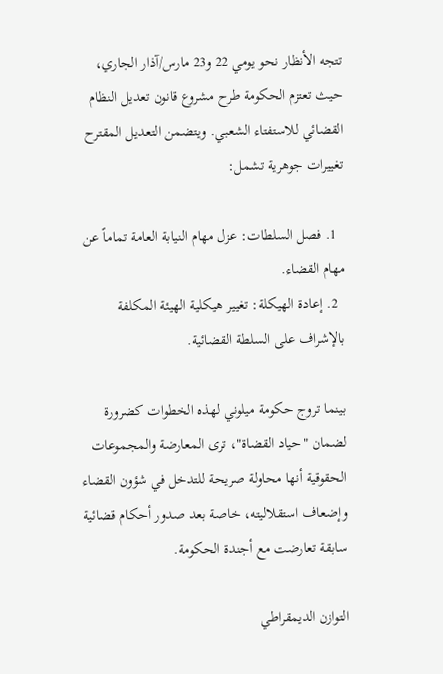تتجه الأنظار نحو يومي 22 و23 مارس/آذار الجاري، حيث تعتزم الحكومة طرح مشروع قانون تعديل النظام القضائي للاستفتاء الشعبي. ويتضمن التعديل المقترح تغييرات جوهرية تشمل:

  1. فصل السلطات: عزل مهام النيابة العامة تماماً عن مهام القضاء.
  2. إعادة الهيكلة: تغيير هيكلية الهيئة المكلفة بالإشراف على السلطة القضائية.

بينما تروج حكومة ميلوني لهذه الخطوات كضرورة لضمان "حياد القضاة"، ترى المعارضة والمجموعات الحقوقية أنها محاولة صريحة للتدخل في شؤون القضاء وإضعاف استقلاليته، خاصة بعد صدور أحكام قضائية سابقة تعارضت مع أجندة الحكومة.

التوازن الديمقراطي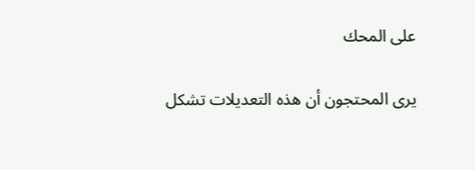على المحك

يرى المحتجون أن هذه التعديلات تشكل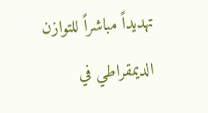تهديداً مباشراً للتوازن الديمقراطي في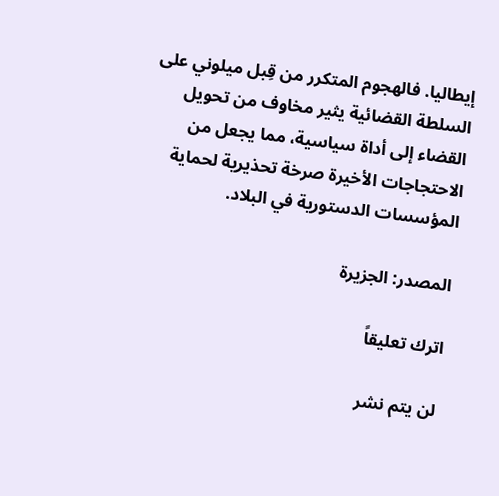إيطاليا. فالهجوم المتكرر من قِبل ميلوني على السلطة القضائية يثير مخاوف من تحويل القضاء إلى أداة سياسية، مما يجعل من الاحتجاجات الأخيرة صرخة تحذيرية لحماية المؤسسات الدستورية في البلاد.

المصدر: الجزيرة

اترك تعليقاً

لن يتم نشر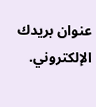عنوان بريدك الإلكتروني.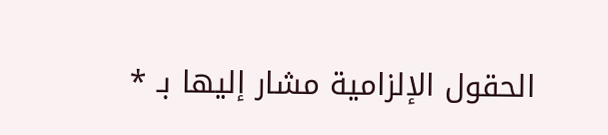الحقول الإلزامية مشار إليها بـ *